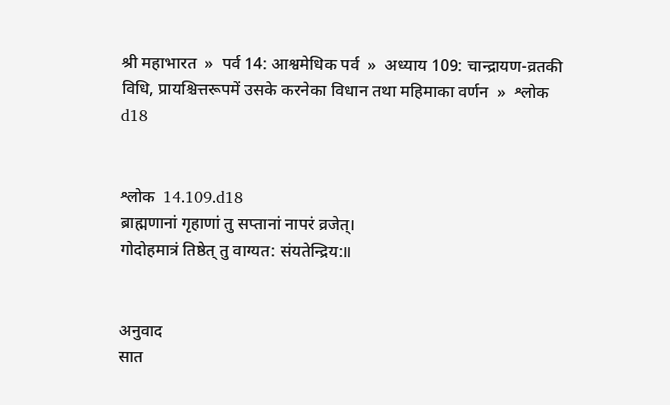श्री महाभारत  »  पर्व 14: आश्वमेधिक पर्व  »  अध्याय 109: चान्द्रायण-व्रतकी विधि, प्रायश्चित्तरूपमें उसके करनेका विधान तथा महिमाका वर्णन  »  श्लोक d18


श्लोक  14.109.d18
ब्राह्मणानां गृहाणां तु सप्तानां नापरं व्रजेत्।
गोदोहमात्रं तिष्ठेत् तु वाग्यत: संयतेन्द्रिय:॥


अनुवाद
सात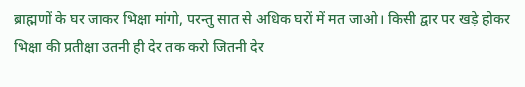ब्राह्मणों के घर जाकर भिक्षा मांगो, परन्तु सात से अधिक घरों में मत जाओ। किसी द्वार पर खड़े होकर भिक्षा की प्रतीक्षा उतनी ही देर तक करो जितनी देर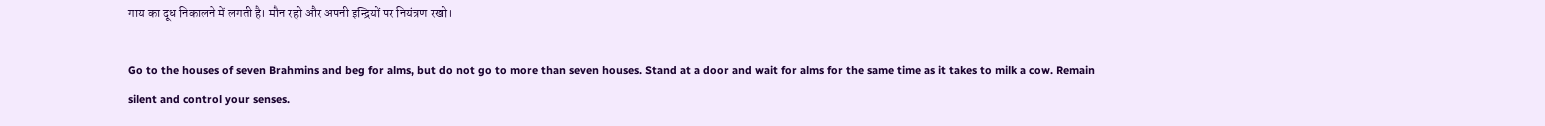गाय का दूध निकालने में लगती है। मौन रहो और अपनी इन्द्रियों पर नियंत्रण रखो।

Go to the houses of seven Brahmins and beg for alms, but do not go to more than seven houses. Stand at a door and wait for alms for the same time as it takes to milk a cow. Remain silent and control your senses.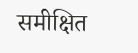समीक्षित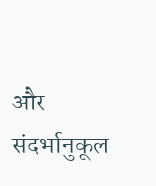और संदर्भानुकूल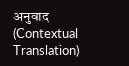अनुवाद (Contextual Translation)